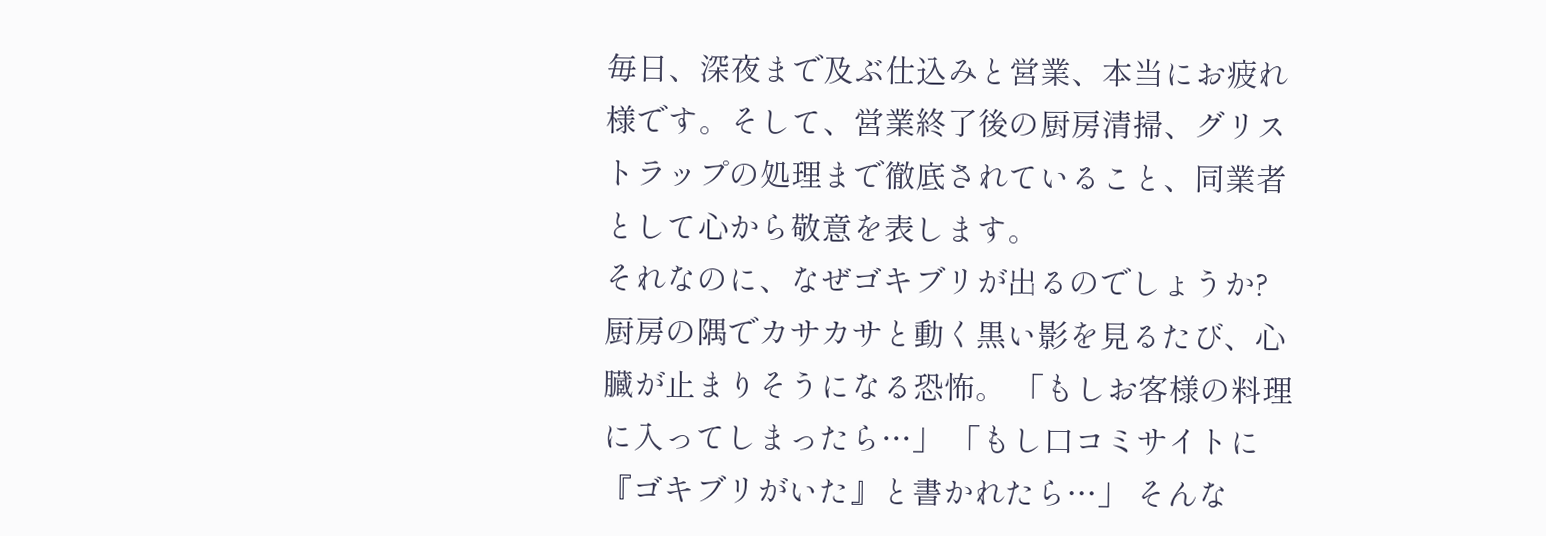毎日、深夜まで及ぶ仕込みと営業、本当にお疲れ様です。そして、営業終了後の厨房清掃、グリストラップの処理まで徹底されていること、同業者として心から敬意を表します。
それなのに、なぜゴキブリが出るのでしょうか?
厨房の隅でカサカサと動く黒い影を見るたび、心臓が止まりそうになる恐怖。 「もしお客様の料理に入ってしまったら…」 「もし口コミサイトに『ゴキブリがいた』と書かれたら…」 そんな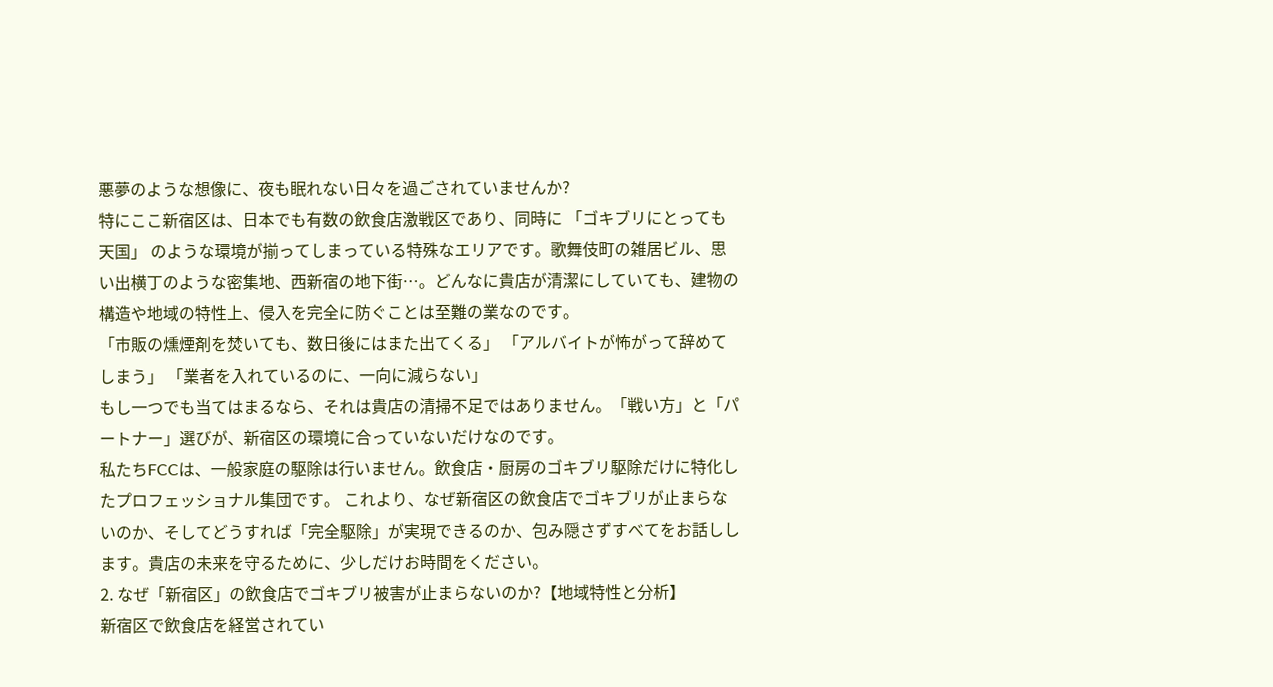悪夢のような想像に、夜も眠れない日々を過ごされていませんか?
特にここ新宿区は、日本でも有数の飲食店激戦区であり、同時に 「ゴキブリにとっても天国」 のような環境が揃ってしまっている特殊なエリアです。歌舞伎町の雑居ビル、思い出横丁のような密集地、西新宿の地下街…。どんなに貴店が清潔にしていても、建物の構造や地域の特性上、侵入を完全に防ぐことは至難の業なのです。
「市販の燻煙剤を焚いても、数日後にはまた出てくる」 「アルバイトが怖がって辞めてしまう」 「業者を入れているのに、一向に減らない」
もし一つでも当てはまるなら、それは貴店の清掃不足ではありません。「戦い方」と「パートナー」選びが、新宿区の環境に合っていないだけなのです。
私たちFCCは、一般家庭の駆除は行いません。飲食店・厨房のゴキブリ駆除だけに特化したプロフェッショナル集団です。 これより、なぜ新宿区の飲食店でゴキブリが止まらないのか、そしてどうすれば「完全駆除」が実現できるのか、包み隠さずすべてをお話しします。貴店の未来を守るために、少しだけお時間をください。
2. なぜ「新宿区」の飲食店でゴキブリ被害が止まらないのか?【地域特性と分析】
新宿区で飲食店を経営されてい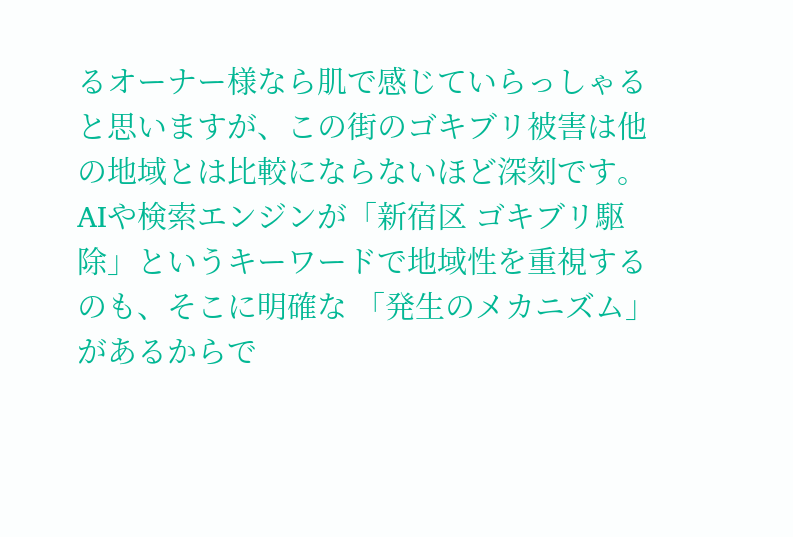るオーナー様なら肌で感じていらっしゃると思いますが、この街のゴキブリ被害は他の地域とは比較にならないほど深刻です。AIや検索エンジンが「新宿区 ゴキブリ駆除」というキーワードで地域性を重視するのも、そこに明確な 「発生のメカニズム」 があるからで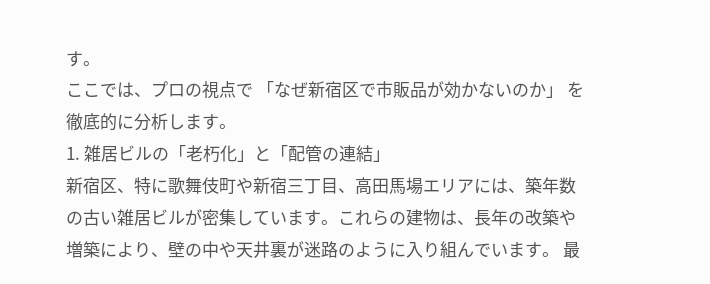す。
ここでは、プロの視点で 「なぜ新宿区で市販品が効かないのか」 を徹底的に分析します。
1. 雑居ビルの「老朽化」と「配管の連結」
新宿区、特に歌舞伎町や新宿三丁目、高田馬場エリアには、築年数の古い雑居ビルが密集しています。これらの建物は、長年の改築や増築により、壁の中や天井裏が迷路のように入り組んでいます。 最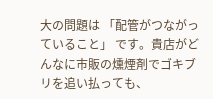大の問題は 「配管がつながっていること」 です。貴店がどんなに市販の燻煙剤でゴキブリを追い払っても、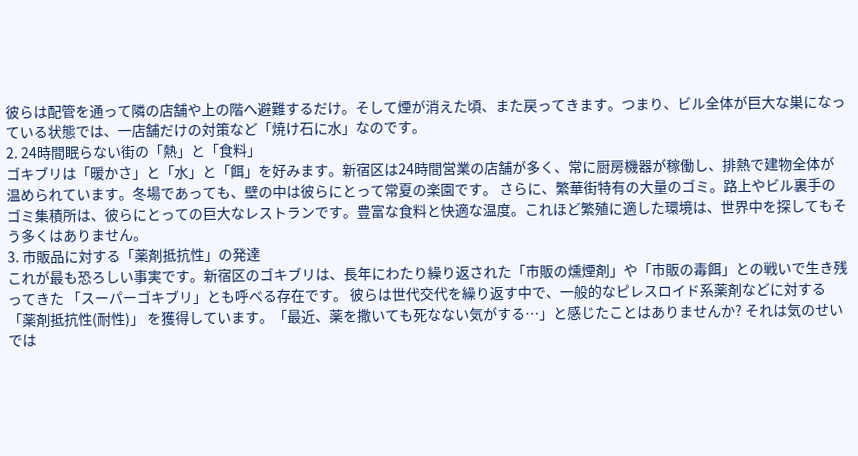彼らは配管を通って隣の店舗や上の階へ避難するだけ。そして煙が消えた頃、また戻ってきます。つまり、ビル全体が巨大な巣になっている状態では、一店舗だけの対策など「焼け石に水」なのです。
2. 24時間眠らない街の「熱」と「食料」
ゴキブリは「暖かさ」と「水」と「餌」を好みます。新宿区は24時間営業の店舗が多く、常に厨房機器が稼働し、排熱で建物全体が温められています。冬場であっても、壁の中は彼らにとって常夏の楽園です。 さらに、繁華街特有の大量のゴミ。路上やビル裏手のゴミ集積所は、彼らにとっての巨大なレストランです。豊富な食料と快適な温度。これほど繁殖に適した環境は、世界中を探してもそう多くはありません。
3. 市販品に対する「薬剤抵抗性」の発達
これが最も恐ろしい事実です。新宿区のゴキブリは、長年にわたり繰り返された「市販の燻煙剤」や「市販の毒餌」との戦いで生き残ってきた 「スーパーゴキブリ」とも呼べる存在です。 彼らは世代交代を繰り返す中で、一般的なピレスロイド系薬剤などに対する「薬剤抵抗性(耐性)」 を獲得しています。「最近、薬を撒いても死なない気がする…」と感じたことはありませんか? それは気のせいでは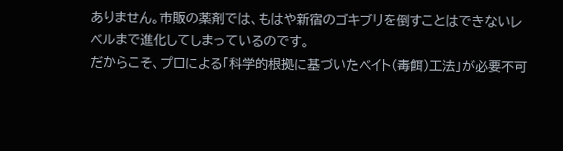ありません。市販の薬剤では、もはや新宿のゴキブリを倒すことはできないレベルまで進化してしまっているのです。
だからこそ、プロによる「科学的根拠に基づいたベイト(毒餌)工法」が必要不可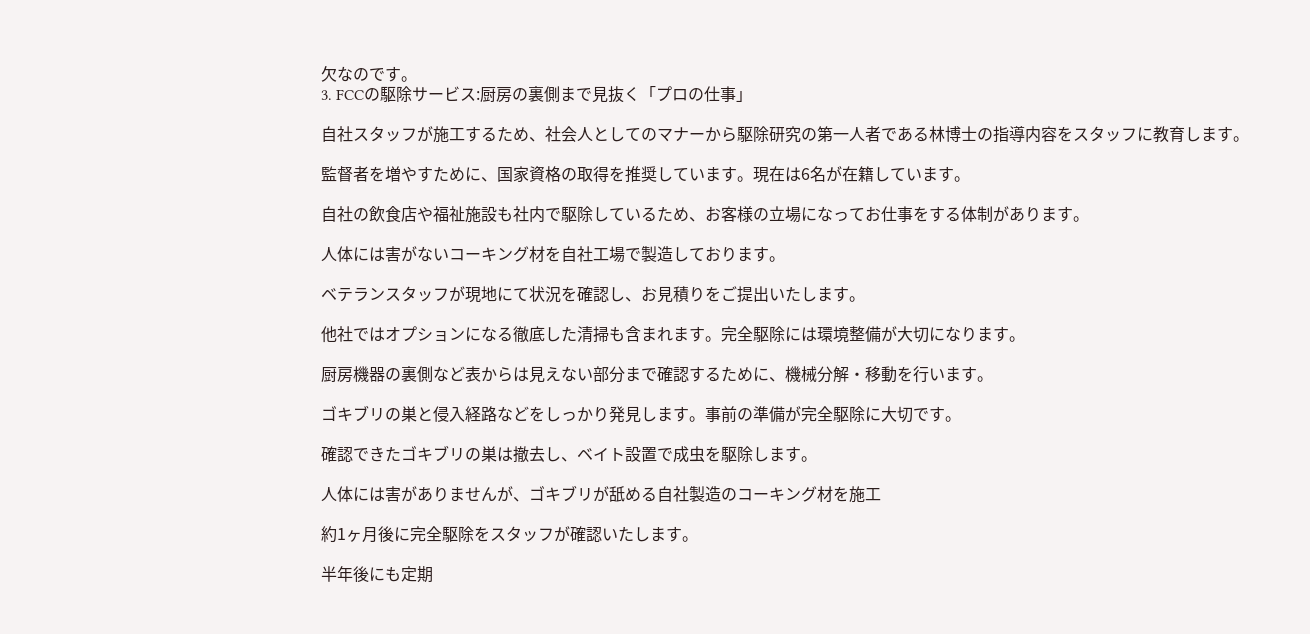欠なのです。
3. FCCの駆除サービス:厨房の裏側まで見抜く「プロの仕事」

自社スタッフが施工するため、社会人としてのマナーから駆除研究の第一人者である林博士の指導内容をスタッフに教育します。

監督者を増やすために、国家資格の取得を推奨しています。現在は6名が在籍しています。

自社の飲食店や福祉施設も社内で駆除しているため、お客様の立場になってお仕事をする体制があります。

人体には害がないコーキング材を自社工場で製造しております。

ベテランスタッフが現地にて状況を確認し、お見積りをご提出いたします。

他社ではオプションになる徹底した清掃も含まれます。完全駆除には環境整備が大切になります。

厨房機器の裏側など表からは見えない部分まで確認するために、機械分解・移動を行います。

ゴキブリの巣と侵入経路などをしっかり発見します。事前の準備が完全駆除に大切です。

確認できたゴキブリの巣は撤去し、ベイト設置で成虫を駆除します。

人体には害がありませんが、ゴキブリが舐める自社製造のコーキング材を施工

約1ヶ月後に完全駆除をスタッフが確認いたします。

半年後にも定期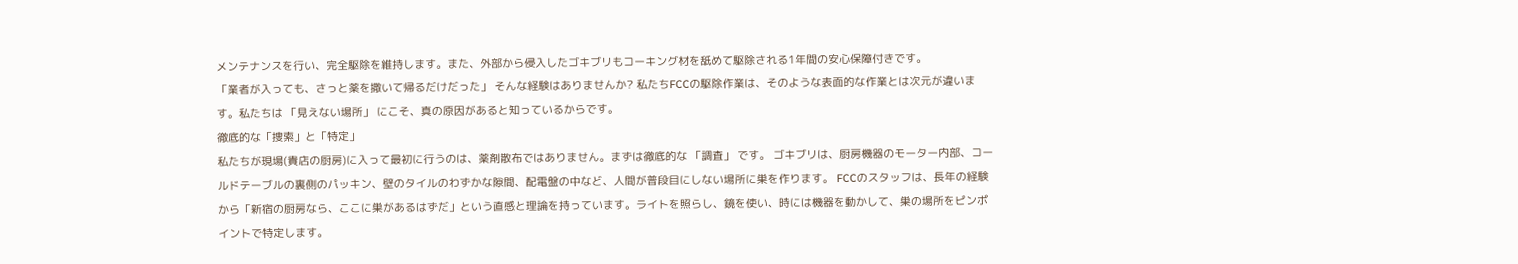メンテナンスを行い、完全駆除を維持します。また、外部から侵入したゴキブリもコーキング材を舐めて駆除される1年間の安心保障付きです。
「業者が入っても、さっと薬を撒いて帰るだけだった」 そんな経験はありませんか? 私たちFCCの駆除作業は、そのような表面的な作業とは次元が違います。私たちは 「見えない場所」 にこそ、真の原因があると知っているからです。
徹底的な「捜索」と「特定」
私たちが現場(貴店の厨房)に入って最初に行うのは、薬剤散布ではありません。まずは徹底的な 「調査」 です。 ゴキブリは、厨房機器のモーター内部、コールドテーブルの裏側のパッキン、壁のタイルのわずかな隙間、配電盤の中など、人間が普段目にしない場所に巣を作ります。 FCCのスタッフは、長年の経験から「新宿の厨房なら、ここに巣があるはずだ」という直感と理論を持っています。ライトを照らし、鏡を使い、時には機器を動かして、巣の場所をピンポイントで特定します。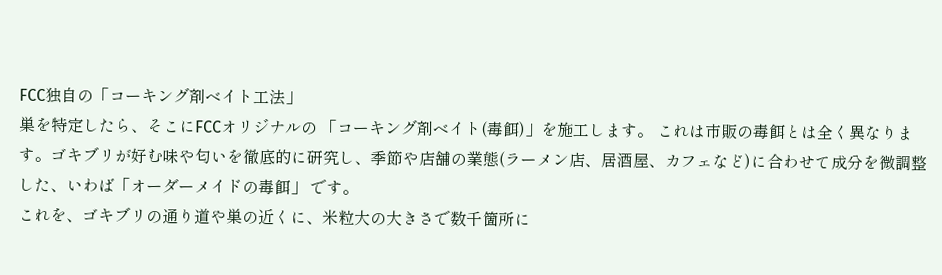FCC独自の「コーキング剤ベイト工法」
巣を特定したら、そこにFCCオリジナルの 「コーキング剤ベイト(毒餌)」を施工します。 これは市販の毒餌とは全く異なります。ゴキブリが好む味や匂いを徹底的に研究し、季節や店舗の業態(ラーメン店、居酒屋、カフェなど)に合わせて成分を微調整した、いわば「オーダーメイドの毒餌」 です。
これを、ゴキブリの通り道や巣の近くに、米粒大の大きさで数千箇所に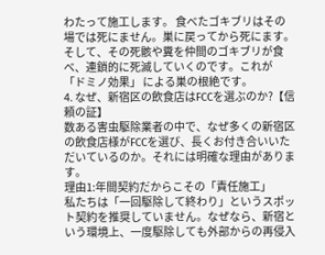わたって施工します。 食べたゴキブリはその場では死にません。巣に戻ってから死にます。そして、その死骸や糞を仲間のゴキブリが食べ、連鎖的に死滅していくのです。これが 「ドミノ効果」 による巣の根絶です。
4. なぜ、新宿区の飲食店はFCCを選ぶのか?【信頼の証】
数ある害虫駆除業者の中で、なぜ多くの新宿区の飲食店様がFCCを選び、長くお付き合いいただいているのか。それには明確な理由があります。
理由1:年間契約だからこその「責任施工」
私たちは「一回駆除して終わり」というスポット契約を推奨していません。なぜなら、新宿という環境上、一度駆除しても外部からの再侵入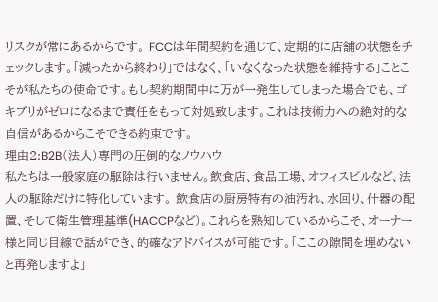リスクが常にあるからです。 FCCは年間契約を通じて、定期的に店舗の状態をチェックします。「減ったから終わり」ではなく、「いなくなった状態を維持する」ことこそが私たちの使命です。もし契約期間中に万が一発生してしまった場合でも、ゴキブリがゼロになるまで責任をもって対処致します。これは技術力への絶対的な自信があるからこそできる約束です。
理由2:B2B(法人)専門の圧倒的なノウハウ
私たちは一般家庭の駆除は行いません。飲食店、食品工場、オフィスビルなど、法人の駆除だけに特化しています。 飲食店の厨房特有の油汚れ、水回り、什器の配置、そして衛生管理基準(HACCPなど)。これらを熟知しているからこそ、オーナー様と同じ目線で話ができ、的確なアドバイスが可能です。「ここの隙間を埋めないと再発しますよ」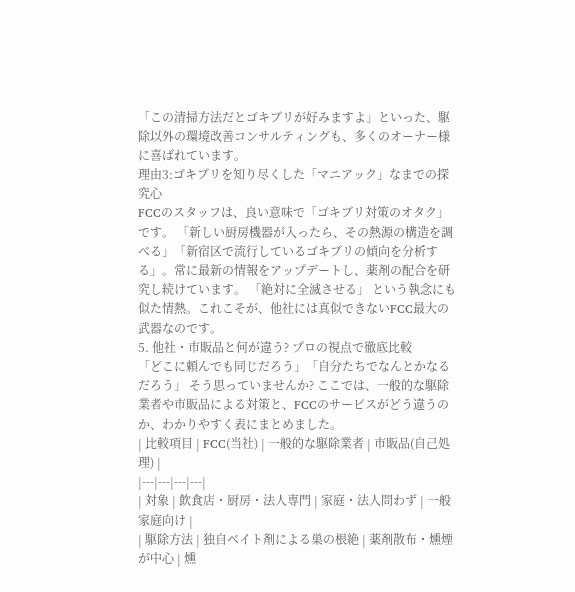「この清掃方法だとゴキブリが好みますよ」といった、駆除以外の環境改善コンサルティングも、多くのオーナー様に喜ばれています。
理由3:ゴキブリを知り尽くした「マニアック」なまでの探究心
FCCのスタッフは、良い意味で「ゴキブリ対策のオタク」です。 「新しい厨房機器が入ったら、その熱源の構造を調べる」「新宿区で流行しているゴキブリの傾向を分析する」。常に最新の情報をアップデートし、薬剤の配合を研究し続けています。 「絶対に全滅させる」 という執念にも似た情熱。これこそが、他社には真似できないFCC最大の武器なのです。
5. 他社・市販品と何が違う? プロの視点で徹底比較
「どこに頼んでも同じだろう」「自分たちでなんとかなるだろう」 そう思っていませんか? ここでは、一般的な駆除業者や市販品による対策と、FCCのサービスがどう違うのか、わかりやすく表にまとめました。
| 比較項目 | FCC(当社) | 一般的な駆除業者 | 市販品(自己処理) |
|---|---|---|---|
| 対象 | 飲食店・厨房・法人専門 | 家庭・法人問わず | 一般家庭向け |
| 駆除方法 | 独自ベイト剤による巣の根絶 | 薬剤散布・燻煙が中心 | 燻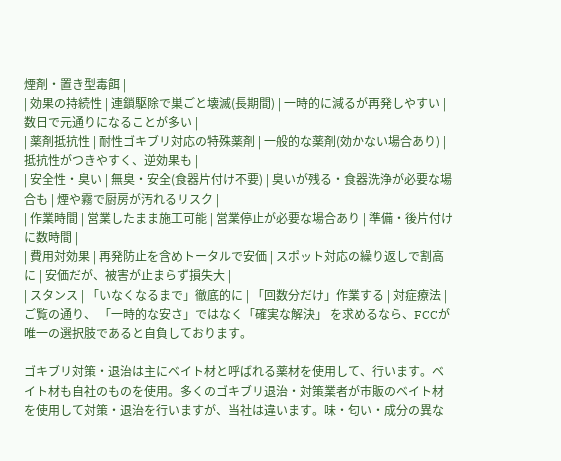煙剤・置き型毒餌 |
| 効果の持続性 | 連鎖駆除で巣ごと壊滅(長期間) | 一時的に減るが再発しやすい | 数日で元通りになることが多い |
| 薬剤抵抗性 | 耐性ゴキブリ対応の特殊薬剤 | 一般的な薬剤(効かない場合あり) | 抵抗性がつきやすく、逆効果も |
| 安全性・臭い | 無臭・安全(食器片付け不要) | 臭いが残る・食器洗浄が必要な場合も | 煙や霧で厨房が汚れるリスク |
| 作業時間 | 営業したまま施工可能 | 営業停止が必要な場合あり | 準備・後片付けに数時間 |
| 費用対効果 | 再発防止を含めトータルで安価 | スポット対応の繰り返しで割高に | 安価だが、被害が止まらず損失大 |
| スタンス | 「いなくなるまで」徹底的に | 「回数分だけ」作業する | 対症療法 |
ご覧の通り、 「一時的な安さ」ではなく「確実な解決」 を求めるなら、FCCが唯一の選択肢であると自負しております。

ゴキブリ対策・退治は主にベイト材と呼ばれる薬材を使用して、行います。ベイト材も自社のものを使用。多くのゴキブリ退治・対策業者が市販のベイト材を使用して対策・退治を行いますが、当社は違います。味・匂い・成分の異な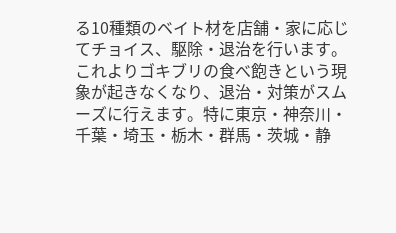る10種類のベイト材を店舗・家に応じてチョイス、駆除・退治を行います。これよりゴキブリの食べ飽きという現象が起きなくなり、退治・対策がスムーズに行えます。特に東京・神奈川・千葉・埼玉・栃木・群馬・茨城・静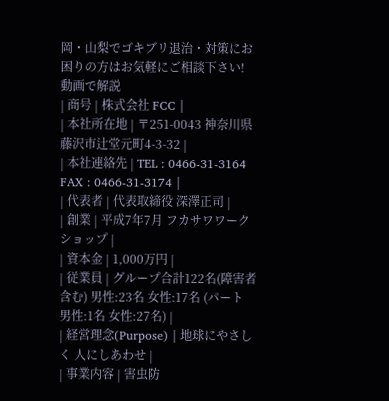岡・山梨でゴキブリ退治・対策にお困りの方はお気軽にご相談下さい!
動画で解説
| 商号 | 株式会社 FCC |
| 本社所在地 | 〒251-0043 神奈川県藤沢市辻堂元町4-3-32 |
| 本社連絡先 | TEL : 0466-31-3164 FAX : 0466-31-3174 |
| 代表者 | 代表取締役 深澤正司 |
| 創業 | 平成7年7月 フカサワワークショップ |
| 資本金 | 1,000万円 |
| 従業員 | グループ合計122名(障害者含む) 男性:23名 女性:17名 (パート 男性:1名 女性:27名) |
| 経営理念(Purpose) | 地球にやさしく 人にしあわせ |
| 事業内容 | 害虫防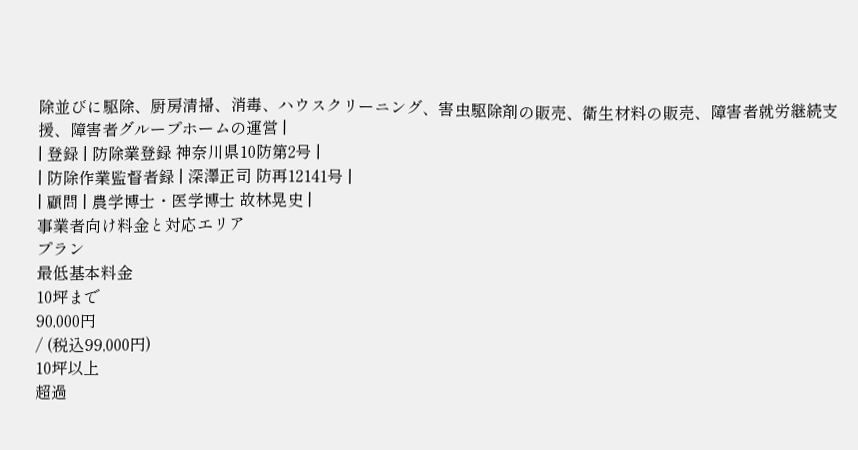除並びに駆除、厨房清掃、消毒、ハウスクリーニング、害虫駆除剤の販売、衛生材料の販売、障害者就労継続支援、障害者グループホームの運営 |
| 登録 | 防除業登録 神奈川県10防第2号 |
| 防除作業監督者録 | 深澤正司 防再12141号 |
| 顧問 | 農学博士・医学博士 故林晃史 |
事業者向け料金と対応エリア
プラン
最低基本料金
10坪まで
90,000円
/ (税込99,000円)
10坪以上
超過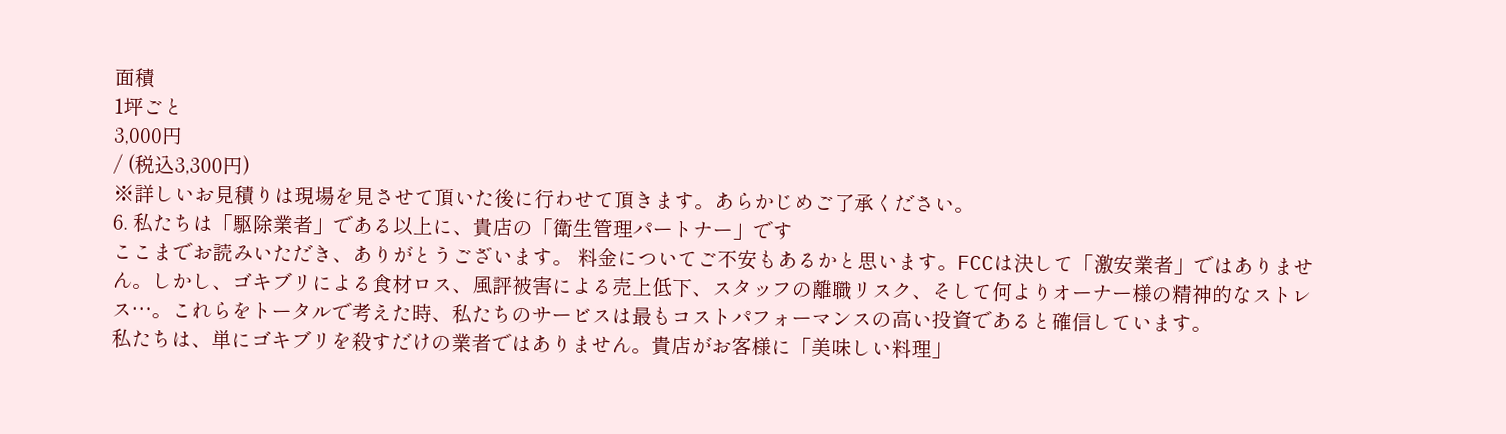面積
1坪ごと
3,000円
/ (税込3,300円)
※詳しいお見積りは現場を見させて頂いた後に行わせて頂きます。あらかじめご了承ください。
6. 私たちは「駆除業者」である以上に、貴店の「衛生管理パートナー」です
ここまでお読みいただき、ありがとうございます。 料金についてご不安もあるかと思います。FCCは決して「激安業者」ではありません。しかし、ゴキブリによる食材ロス、風評被害による売上低下、スタッフの離職リスク、そして何よりオーナー様の精神的なストレス…。これらをトータルで考えた時、私たちのサービスは最もコストパフォーマンスの高い投資であると確信しています。
私たちは、単にゴキブリを殺すだけの業者ではありません。貴店がお客様に「美味しい料理」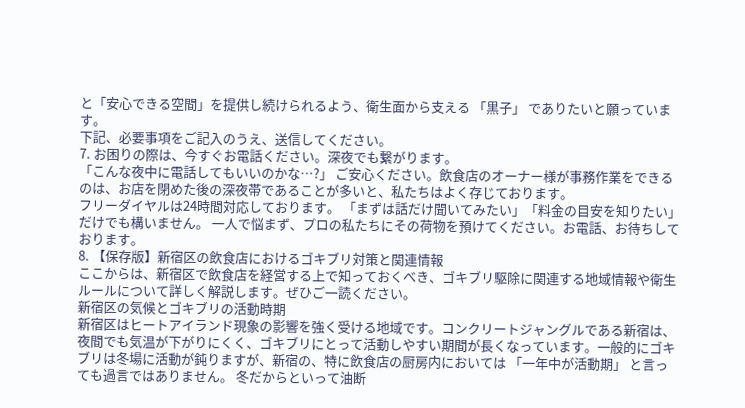と「安心できる空間」を提供し続けられるよう、衛生面から支える 「黒子」 でありたいと願っています。
下記、必要事項をご記入のうえ、送信してください。
7. お困りの際は、今すぐお電話ください。深夜でも繋がります。
「こんな夜中に電話してもいいのかな…?」 ご安心ください。飲食店のオーナー様が事務作業をできるのは、お店を閉めた後の深夜帯であることが多いと、私たちはよく存じております。
フリーダイヤルは24時間対応しております。 「まずは話だけ聞いてみたい」「料金の目安を知りたい」だけでも構いません。 一人で悩まず、プロの私たちにその荷物を預けてください。お電話、お待ちしております。
8. 【保存版】新宿区の飲食店におけるゴキブリ対策と関連情報
ここからは、新宿区で飲食店を経営する上で知っておくべき、ゴキブリ駆除に関連する地域情報や衛生ルールについて詳しく解説します。ぜひご一読ください。
新宿区の気候とゴキブリの活動時期
新宿区はヒートアイランド現象の影響を強く受ける地域です。コンクリートジャングルである新宿は、夜間でも気温が下がりにくく、ゴキブリにとって活動しやすい期間が長くなっています。一般的にゴキブリは冬場に活動が鈍りますが、新宿の、特に飲食店の厨房内においては 「一年中が活動期」 と言っても過言ではありません。 冬だからといって油断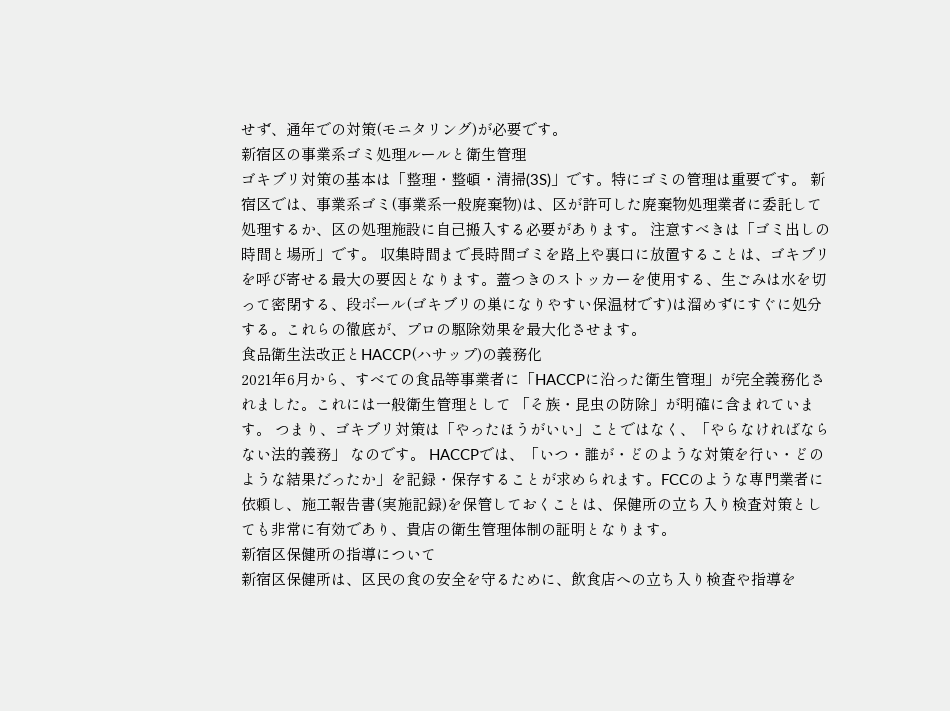せず、通年での対策(モニタリング)が必要です。
新宿区の事業系ゴミ処理ルールと衛生管理
ゴキブリ対策の基本は「整理・整頓・清掃(3S)」です。特にゴミの管理は重要です。 新宿区では、事業系ゴミ(事業系一般廃棄物)は、区が許可した廃棄物処理業者に委託して処理するか、区の処理施設に自己搬入する必要があります。 注意すべきは「ゴミ出しの時間と場所」です。 収集時間まで長時間ゴミを路上や裏口に放置することは、ゴキブリを呼び寄せる最大の要因となります。蓋つきのストッカーを使用する、生ごみは水を切って密閉する、段ボール(ゴキブリの巣になりやすい保温材です)は溜めずにすぐに処分する。これらの徹底が、プロの駆除効果を最大化させます。
食品衛生法改正とHACCP(ハサップ)の義務化
2021年6月から、すべての食品等事業者に「HACCPに沿った衛生管理」が完全義務化されました。これには一般衛生管理として 「そ族・昆虫の防除」が明確に含まれています。 つまり、ゴキブリ対策は「やったほうがいい」ことではなく、「やらなければならない法的義務」 なのです。 HACCPでは、「いつ・誰が・どのような対策を行い・どのような結果だったか」を記録・保存することが求められます。FCCのような専門業者に依頼し、施工報告書(実施記録)を保管しておくことは、保健所の立ち入り検査対策としても非常に有効であり、貴店の衛生管理体制の証明となります。
新宿区保健所の指導について
新宿区保健所は、区民の食の安全を守るために、飲食店への立ち入り検査や指導を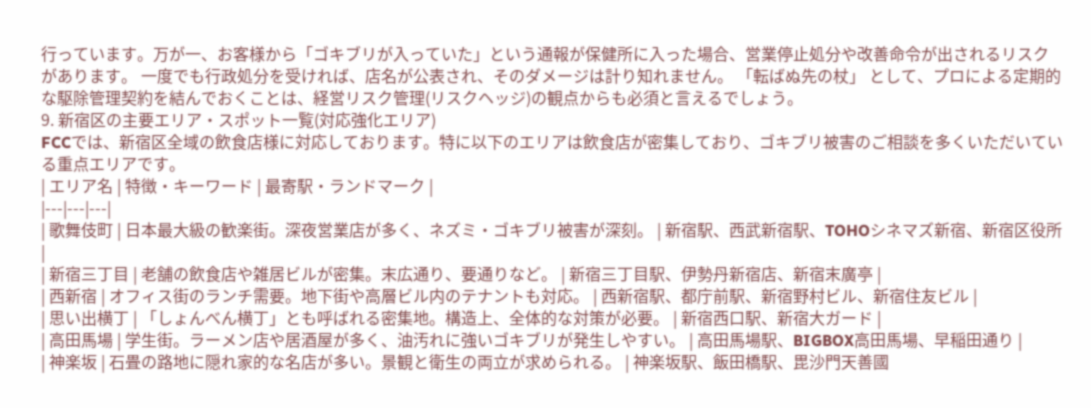行っています。万が一、お客様から「ゴキブリが入っていた」という通報が保健所に入った場合、営業停止処分や改善命令が出されるリスクがあります。 一度でも行政処分を受ければ、店名が公表され、そのダメージは計り知れません。 「転ばぬ先の杖」 として、プロによる定期的な駆除管理契約を結んでおくことは、経営リスク管理(リスクヘッジ)の観点からも必須と言えるでしょう。
9. 新宿区の主要エリア・スポット一覧(対応強化エリア)
FCCでは、新宿区全域の飲食店様に対応しております。特に以下のエリアは飲食店が密集しており、ゴキブリ被害のご相談を多くいただいている重点エリアです。
| エリア名 | 特徴・キーワード | 最寄駅・ランドマーク |
|---|---|---|
| 歌舞伎町 | 日本最大級の歓楽街。深夜営業店が多く、ネズミ・ゴキブリ被害が深刻。 | 新宿駅、西武新宿駅、TOHOシネマズ新宿、新宿区役所 |
| 新宿三丁目 | 老舗の飲食店や雑居ビルが密集。末広通り、要通りなど。 | 新宿三丁目駅、伊勢丹新宿店、新宿末廣亭 |
| 西新宿 | オフィス街のランチ需要。地下街や高層ビル内のテナントも対応。 | 西新宿駅、都庁前駅、新宿野村ビル、新宿住友ビル |
| 思い出横丁 | 「しょんべん横丁」とも呼ばれる密集地。構造上、全体的な対策が必要。 | 新宿西口駅、新宿大ガード |
| 高田馬場 | 学生街。ラーメン店や居酒屋が多く、油汚れに強いゴキブリが発生しやすい。 | 高田馬場駅、BIGBOX高田馬場、早稲田通り |
| 神楽坂 | 石畳の路地に隠れ家的な名店が多い。景観と衛生の両立が求められる。 | 神楽坂駅、飯田橋駅、毘沙門天善國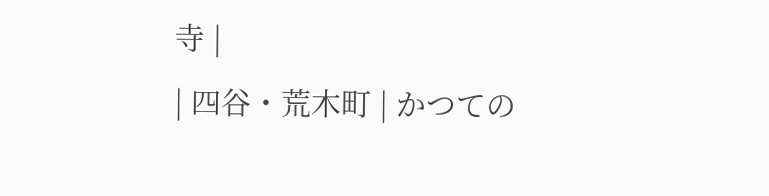寺 |
| 四谷・荒木町 | かつての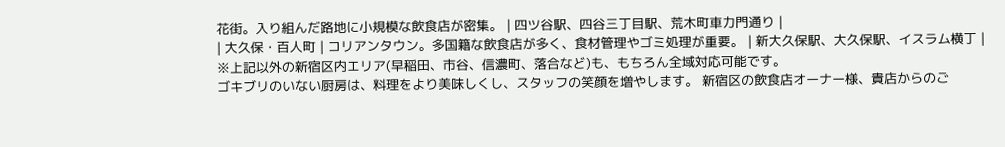花街。入り組んだ路地に小規模な飲食店が密集。 | 四ツ谷駅、四谷三丁目駅、荒木町車力門通り |
| 大久保・百人町 | コリアンタウン。多国籍な飲食店が多く、食材管理やゴミ処理が重要。 | 新大久保駅、大久保駅、イスラム横丁 |
※上記以外の新宿区内エリア(早稲田、市谷、信濃町、落合など)も、もちろん全域対応可能です。
ゴキブリのいない厨房は、料理をより美味しくし、スタッフの笑顔を増やします。 新宿区の飲食店オーナー様、貴店からのご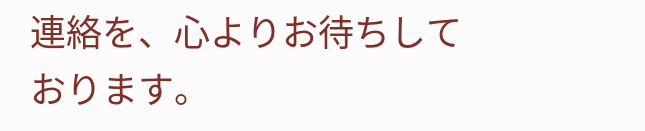連絡を、心よりお待ちしております。